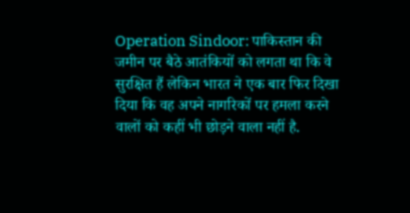Operation Sindoor: पाकिस्तान की जमीन पर बैठे आतंकियों को लगता था कि वे सुरक्षित हैं लेकिन भारत ने एक बार फिर दिखा दिया कि वह अपने नागरिकों पर हमला करने वालों को कहीं भी छोड़ने वाला नहीं है.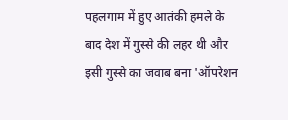पहलगाम में हुए आतंकी हमले के बाद देश में गुस्से की लहर थी और इसी गुस्से का जवाब बना 'ऑपरेशन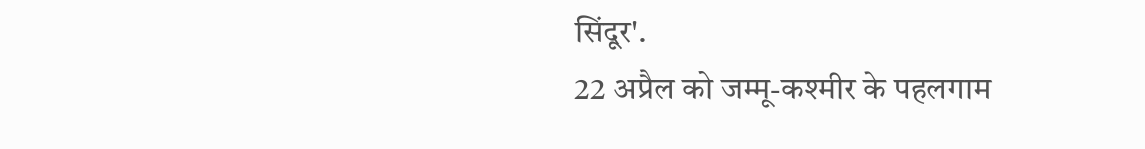सिंदूर'.
22 अप्रैल को जम्मू-कश्मीर के पहलगाम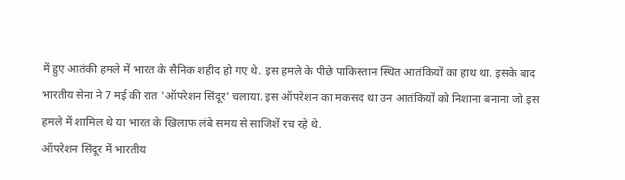में हुए आतंकी हमले में भारत के सैनिक शहीद हो गए थे. इस हमले के पीछे पाकिस्तान स्थित आतंकियों का हाथ था. इसके बाद भारतीय सेना ने 7 मई की रात 'ऑपरेशन सिंदूर' चलाया. इस ऑपरेशन का मकसद था उन आतंकियों को निशाना बनाना जो इस हमले में शामिल थे या भारत के खिलाफ लंबे समय से साजिशें रच रहे थे.
ऑपरेशन सिंदूर में भारतीय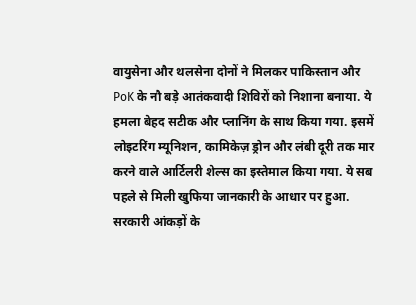वायुसेना और थलसेना दोनों ने मिलकर पाकिस्तान और PoK के नौ बड़े आतंकवादी शिविरों को निशाना बनाया. ये हमला बेहद सटीक और प्लानिंग के साथ किया गया. इसमें लोइटरिंग म्यूनिशन, कामिकेज़ ड्रोन और लंबी दूरी तक मार करने वाले आर्टिलरी शेल्स का इस्तेमाल किया गया. ये सब पहले से मिली खुफिया जानकारी के आधार पर हुआ.
सरकारी आंकड़ों के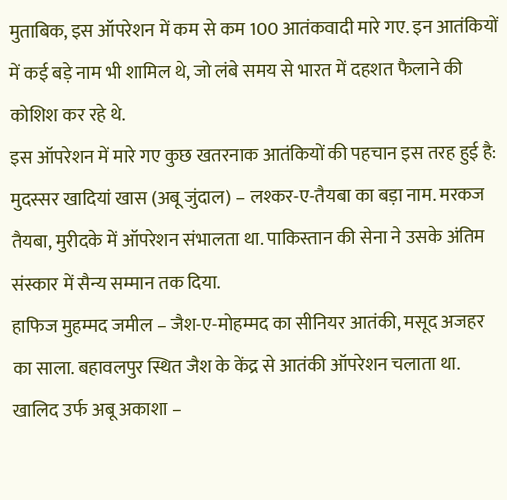मुताबिक, इस ऑपरेशन में कम से कम 100 आतंकवादी मारे गए. इन आतंकियों में कई बड़े नाम भी शामिल थे, जो लंबे समय से भारत में दहशत फैलाने की कोशिश कर रहे थे.
इस ऑपरेशन में मारे गए कुछ खतरनाक आतंकियों की पहचान इस तरह हुई है:
मुदस्सर खादियां खास (अबू जुंदाल) – लश्कर-ए-तैयबा का बड़ा नाम. मरकज तैयबा, मुरीदके में ऑपरेशन संभालता था. पाकिस्तान की सेना ने उसके अंतिम संस्कार में सैन्य सम्मान तक दिया.
हाफिज मुहम्मद जमील – जैश-ए-मोहम्मद का सीनियर आतंकी, मसूद अजहर का साला. बहावलपुर स्थित जैश के केंद्र से आतंकी ऑपरेशन चलाता था.
खालिद उर्फ अबू अकाशा –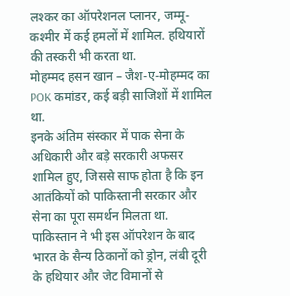लश्कर का ऑपरेशनल प्लानर, जम्मू-कश्मीर में कई हमलों में शामिल. हथियारों की तस्करी भी करता था.
मोहम्मद हसन खान – जैश-ए-मोहम्मद का POK कमांडर, कई बड़ी साजिशों में शामिल था.
इनके अंतिम संस्कार में पाक सेना के अधिकारी और बड़े सरकारी अफसर शामिल हुए, जिससे साफ होता है कि इन आतंकियों को पाकिस्तानी सरकार और सेना का पूरा समर्थन मिलता था.
पाकिस्तान ने भी इस ऑपरेशन के बाद भारत के सैन्य ठिकानों को ड्रोन, लंबी दूरी के हथियार और जेट विमानों से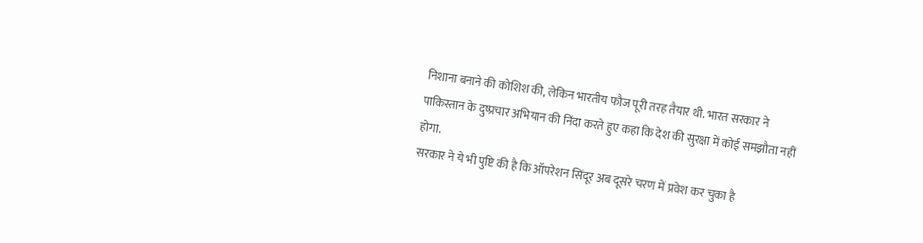निशाना बनाने की कोशिश की, लेकिन भारतीय फौज पूरी तरह तैयार थी. भारत सरकार ने पाकिस्तान के दुष्प्रचार अभियान की निंदा करते हुए कहा कि देश की सुरक्षा में कोई समझौता नहीं होगा.
सरकार ने ये भी पुष्टि की है कि ऑपरेशन सिंदूर अब दूसरे चरण में प्रवेश कर चुका है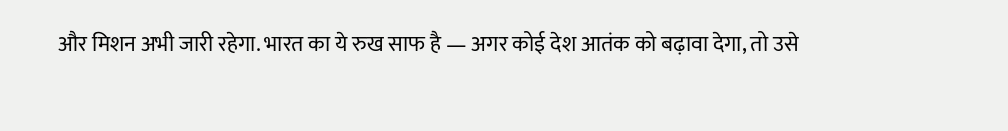और मिशन अभी जारी रहेगा. भारत का ये रुख साफ है — अगर कोई देश आतंक को बढ़ावा देगा, तो उसे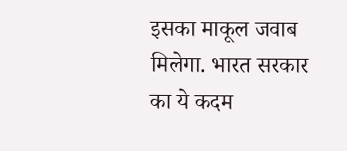इसका माकूल जवाब मिलेगा. भारत सरकार का ये कदम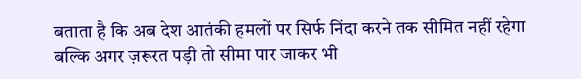बताता है कि अब देश आतंकी हमलों पर सिर्फ निंदा करने तक सीमित नहीं रहेगा बल्कि अगर ज़रूरत पड़ी तो सीमा पार जाकर भी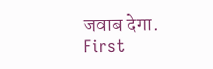जवाब देगा. First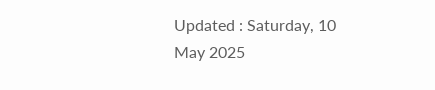Updated : Saturday, 10 May 2025